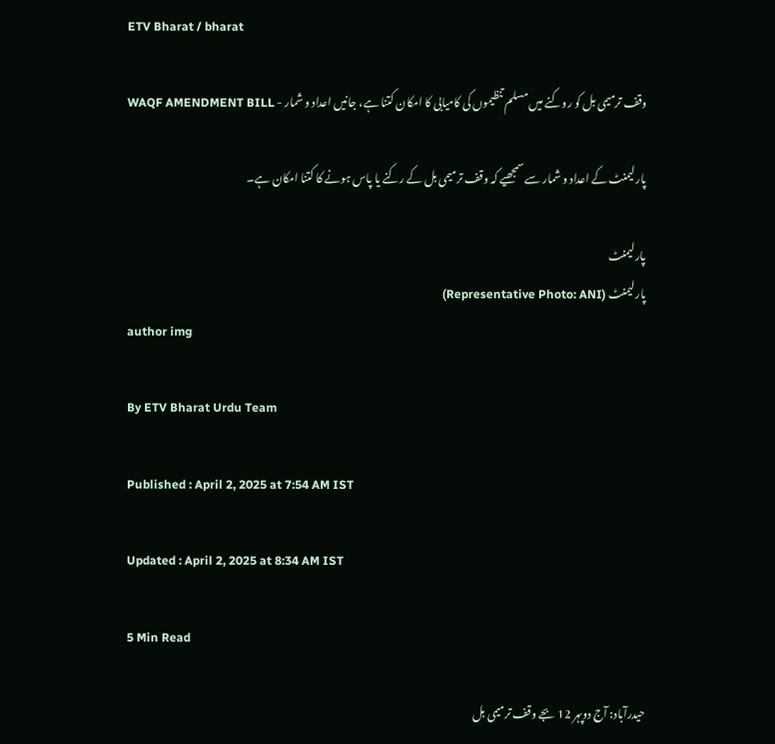ETV Bharat / bharat

وقف ترمیمی بل کو روکنے میں مسلم تنظیموں کی کامیابی کا امکان کتنا ہے، جانیں اعداد و شمار - WAQF AMENDMENT BILL

پارلیمنٹ کے اعداد و شمار سے سمجھیے کہ وقف ترمیمی بل کے رکنے یا پاس ہونے کا کتنا امکان ہے۔

پارلیمنٹ
پارلیمنٹ (Representative Photo: ANI)
author img

By ETV Bharat Urdu Team

Published : April 2, 2025 at 7:54 AM IST

Updated : April 2, 2025 at 8:34 AM IST

5 Min Read

حیدرآباد: آج دوپہر 12 بجے وقف ترمیمی بل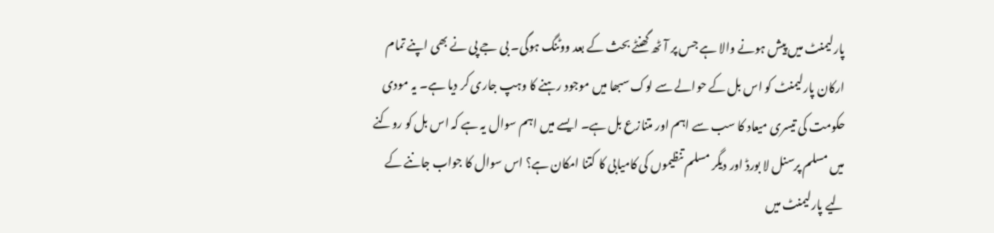پارلیمنٹ میں پیش ہونے والا ہے جس پر آٹھ گھنٹے بحث کے بعد ووٹنگ ہوگی۔ بی جے پی نے بھی اپنے تمام ارکان پارلیمنٹ کو اس بل کے حوالے سے لوک سبھا میں موجود رہنے کا وہپ جاری کر دیا ہے۔ یہ مودی حکومت کی تیسری میعاد کا سب سے اہم اور متنازع بل ہے۔ ایسے میں اہم سوال یہ ہے کہ اس بل کو روکنے میں مسلم پرسنل لا بورڈ اور دیگر مسلم تنظیموں کی کامیابی کا کتنا امکان ہے؟ اس سوال کا جواب جاننے کے لیے پارلیمنٹ میں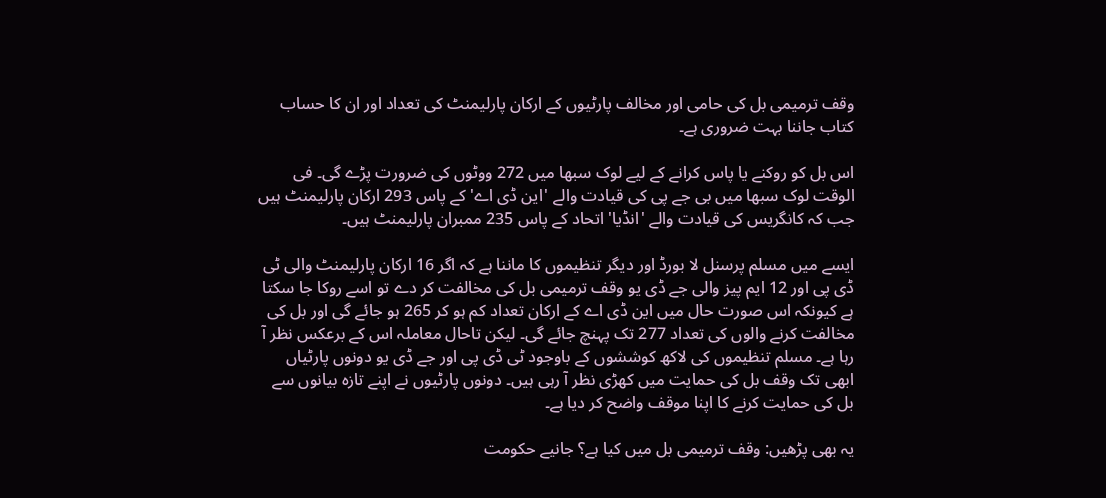وقف ترمیمی بل کی حامی اور مخالف پارٹیوں کے ارکان پارلیمنٹ کی تعداد اور ان کا حساب کتاب جاننا بہت ضروری ہے۔

اس بل کو روکنے یا پاس کرانے کے لیے لوک سبھا میں 272 ووٹوں کی ضرورت پڑے گی۔ فی الوقت لوک سبھا میں بی جے پی کی قیادت والے 'این ڈی اے' کے پاس 293 ارکان پارلیمنٹ ہیں جب کہ کانگریس کی قیادت والے 'انڈیا' اتحاد کے پاس 235 ممبران پارلیمنٹ ہیں۔

ایسے میں مسلم پرسنل لا بورڈ اور دیگر تنظیموں کا ماننا ہے کہ اگر 16 ارکان پارلیمنٹ والی ٹی ڈی پی اور 12 ایم پیز والی جے ڈی یو وقف ترمیمی بل کی مخالفت کر دے تو اسے روکا جا سکتا ہے کیونکہ اس صورت حال میں این ڈی اے کے ارکان تعداد کم ہو کر 265 ہو جائے گی اور بل کی مخالفت کرنے والوں کی تعداد 277 تک پہنچ جائے گی۔ لیکن تاحال معاملہ اس کے برعکس نظر آ رہا ہے۔ مسلم تنظیموں کی لاکھ کوششوں کے باوجود ٹی ڈی پی اور جے ڈی یو دونوں پارٹیاں ابھی تک وقف بل کی حمایت میں کھڑی نظر آ رہی ہیں۔ دونوں پارٹیوں نے اپنے تازہ بیانوں سے بل کی حمایت کرنے کا اپنا موقف واضح کر دیا ہے۔

یہ بھی پڑھیں: وقف ترمیمی بل میں کیا ہے؟ جانیے حکومت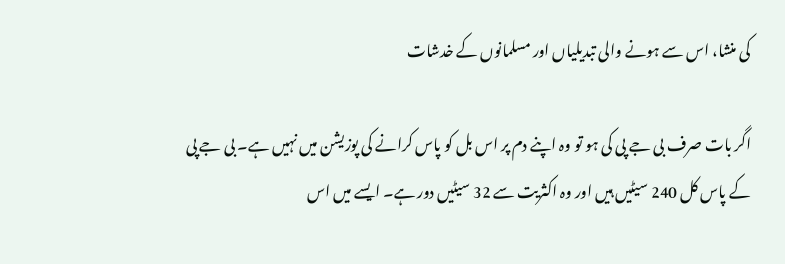کی منشا، اس سے ہونے والی تبدیلیاں اور مسلمانوں کے خدشات

اگر بات صرف بی جے پی کی ہو تو وہ اپنے دم پر اس بل کو پاس کرانے کی پوزیشن میں نہیں ہے۔ بی جے پی کے پاس کل 240 سیٹیں ہیں اور وہ اکثریت سے 32 سیٹیں دور ہے۔ ایسے میں اس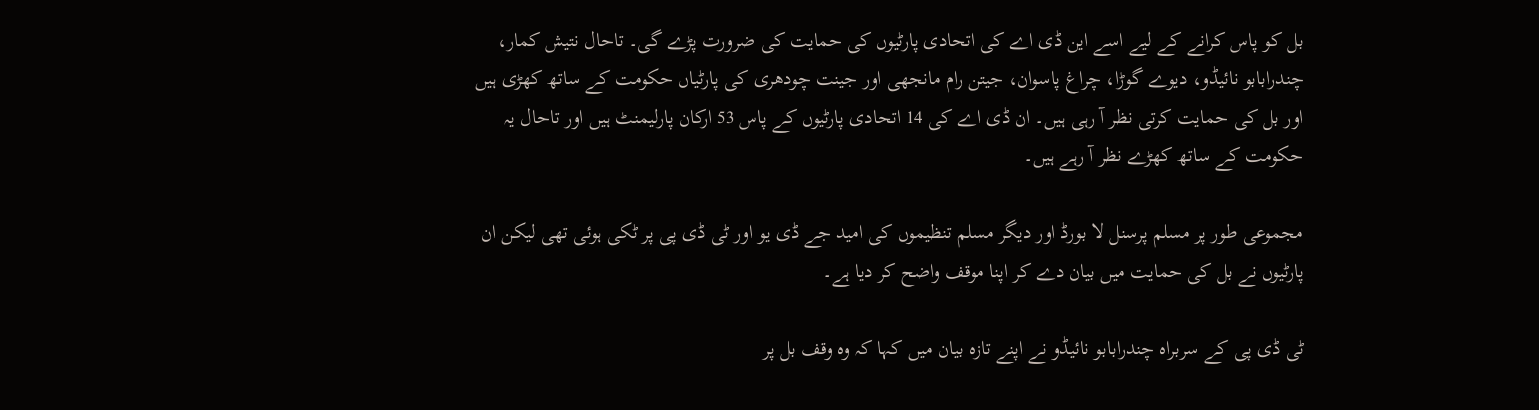بل کو پاس کرانے کے لیے اسے این ڈی اے کی اتحادی پارٹیوں کی حمایت کی ضرورت پڑے گی۔ تاحال نتیش کمار، چندرابابو نائیڈو، دیوے گوڑا، چراغ پاسوان، جیتن رام مانجھی اور جینت چودھری کی پارٹیاں حکومت کے ساتھ کھڑی ہیں اور بل کی حمایت کرتی نظر آ رہی ہیں۔ ان ڈی اے کی 14 اتحادی پارٹیوں کے پاس 53 ارکان پارلیمنٹ ہیں اور تاحال یہ حکومت کے ساتھ کھڑے نظر آ رہے ہیں۔

مجموعی طور پر مسلم پرسنل لا بورڈ اور دیگر مسلم تنظیموں کی امید جے ڈی یو اور ٹی ڈی پی پر ٹکی ہوئی تھی لیکن ان پارٹیوں نے بل کی حمایت میں بیان دے کر اپنا موقف واضح کر دیا ہے۔

ٹی ڈی پی کے سربراہ چندرابابو نائیڈو نے اپنے تازہ بیان میں کہا کہ وہ وقف بل پر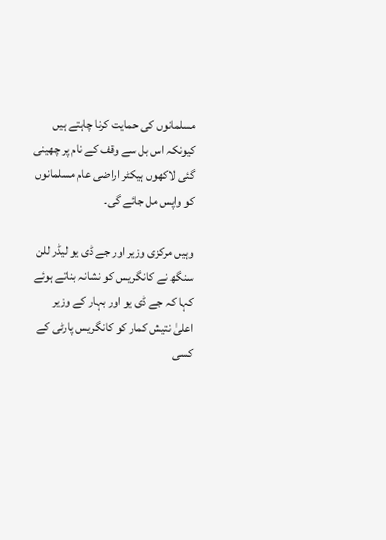مسلمانوں کی حمایت کرنا چاہتے ہیں کیونکہ اس بل سے وقف کے نام پر چھینی گئی لاکھوں ہیکٹر اراضی عام مسلمانوں کو واپس مل جائے گی۔

وہیں مرکزی وزیر اور جے ڈی یو لیڈر للن سنگھ نے کانگریس کو نشانہ بناتے ہوئے کہا کہ جے ڈی یو اور بہار کے وزیر اعلیٰ نتیش کمار کو کانگریس پارٹی کے کسی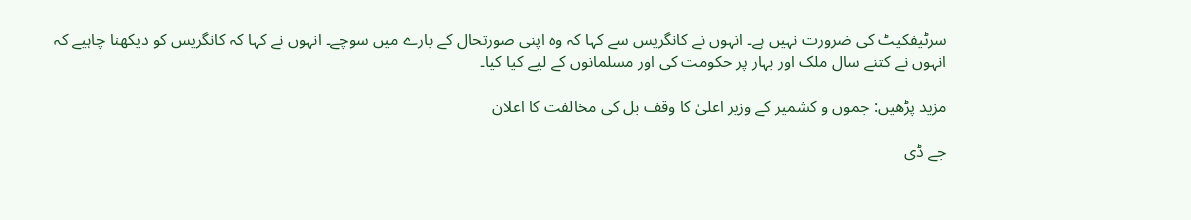سرٹیفکیٹ کی ضرورت نہیں ہے۔ انہوں نے کانگریس سے کہا کہ وہ اپنی صورتحال کے بارے میں سوچے۔ انہوں نے کہا کہ کانگریس کو دیکھنا چاہیے کہ انہوں نے کتنے سال ملک اور بہار پر حکومت کی اور مسلمانوں کے لیے کیا کیا۔

مزید پڑھیں: جموں و کشمیر کے وزیر اعلیٰ کا وقف بل کی مخالفت کا اعلان

جے ڈی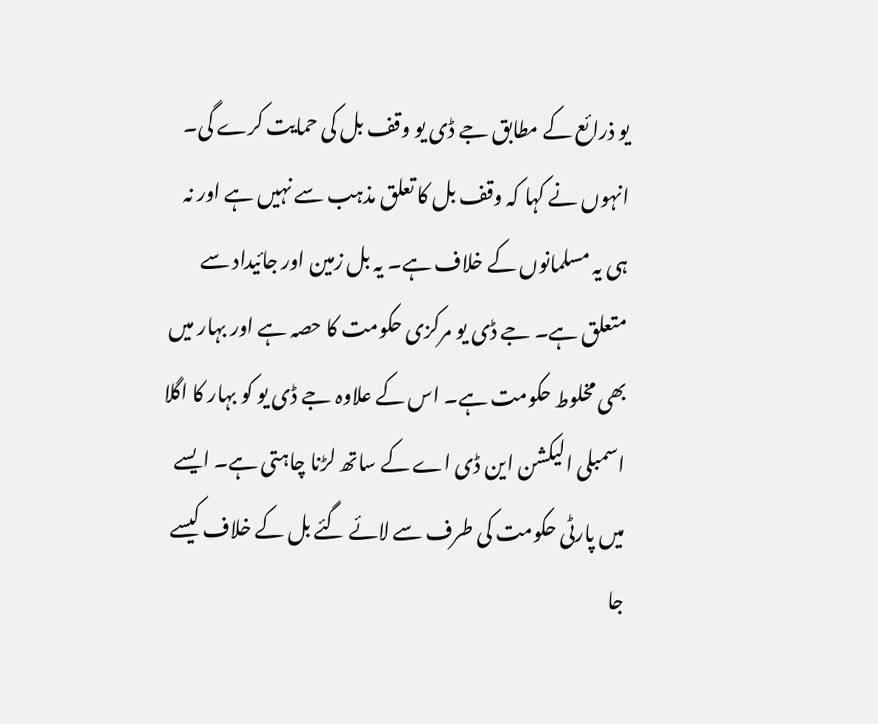یو ذرائع کے مطابق جے ڈی یو وقف بل کی حمایت کرے گی۔ انہوں نے کہا کہ وقف بل کا تعلق مذہب سے نہیں ہے اور نہ ہی یہ مسلمانوں کے خلاف ہے۔ یہ بل زمین اور جائیداد سے متعلق ہے۔ جے ڈی یو مرکزی حکومت کا حصہ ہے اور بہار میں بھی مخلوط حکومت ہے۔ اس کے علاوہ جے ڈی یو کو بہار کا اگلا اسمبلی الیکشن این ڈی اے کے ساتھ لڑنا چاہتی ہے۔ ایسے میں پارٹی حکومت کی طرف سے لائے گئے بل کے خلاف کیسے جا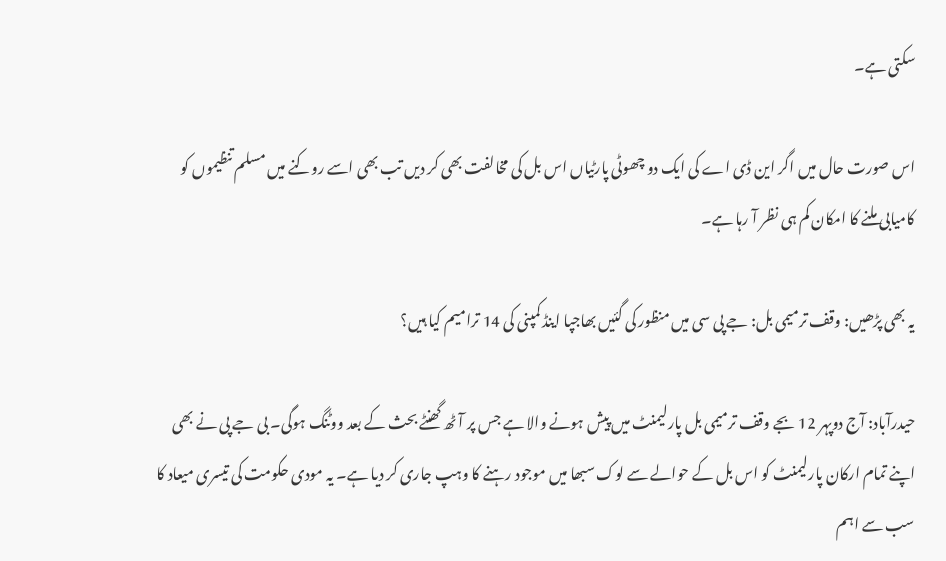سکتی ہے۔

اس صورت حال میں اگر این ڈی اے کی ایک دو چھوٹی پارٹیاں اس بل کی مخالفت بھی کر دیں تب بھی اسے روکنے میں مسلم تنظیموں کو کامیابی ملنے کا امکان کم ہی نظر آ رہا ہے۔

یہ بھی پڑھیں: وقف ترمیمی بل: جے پی سی میں منظور کی گئیں بھاجپا اینڈ کمپنی کی 14 ترامیم کیا ہیں؟

حیدرآباد: آج دوپہر 12 بجے وقف ترمیمی بل پارلیمنٹ میں پیش ہونے والا ہے جس پر آٹھ گھنٹے بحث کے بعد ووٹنگ ہوگی۔ بی جے پی نے بھی اپنے تمام ارکان پارلیمنٹ کو اس بل کے حوالے سے لوک سبھا میں موجود رہنے کا وہپ جاری کر دیا ہے۔ یہ مودی حکومت کی تیسری میعاد کا سب سے اہم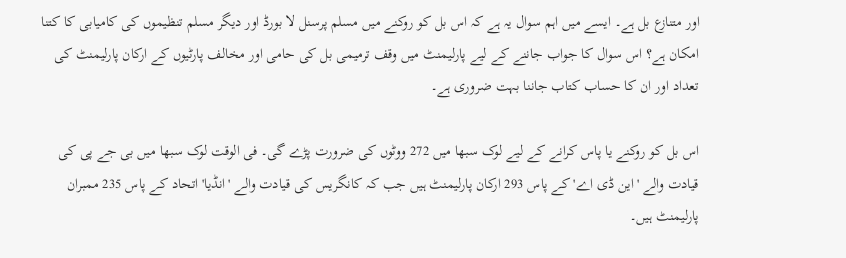اور متنازع بل ہے۔ ایسے میں اہم سوال یہ ہے کہ اس بل کو روکنے میں مسلم پرسنل لا بورڈ اور دیگر مسلم تنظیموں کی کامیابی کا کتنا امکان ہے؟ اس سوال کا جواب جاننے کے لیے پارلیمنٹ میں وقف ترمیمی بل کی حامی اور مخالف پارٹیوں کے ارکان پارلیمنٹ کی تعداد اور ان کا حساب کتاب جاننا بہت ضروری ہے۔

اس بل کو روکنے یا پاس کرانے کے لیے لوک سبھا میں 272 ووٹوں کی ضرورت پڑے گی۔ فی الوقت لوک سبھا میں بی جے پی کی قیادت والے 'این ڈی اے' کے پاس 293 ارکان پارلیمنٹ ہیں جب کہ کانگریس کی قیادت والے 'انڈیا' اتحاد کے پاس 235 ممبران پارلیمنٹ ہیں۔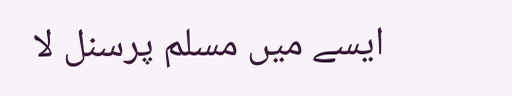ایسے میں مسلم پرسنل لا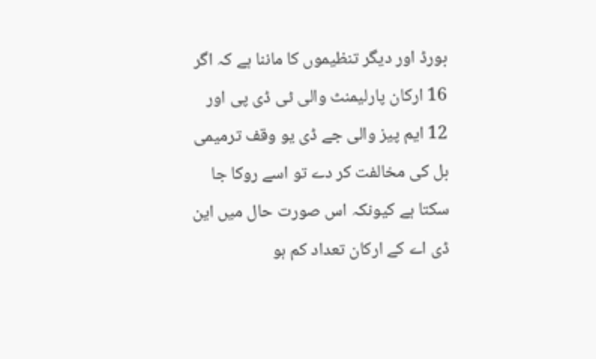بورڈ اور دیگر تنظیموں کا ماننا ہے کہ اگر 16 ارکان پارلیمنٹ والی ٹی ڈی پی اور 12 ایم پیز والی جے ڈی یو وقف ترمیمی بل کی مخالفت کر دے تو اسے روکا جا سکتا ہے کیونکہ اس صورت حال میں این ڈی اے کے ارکان تعداد کم ہو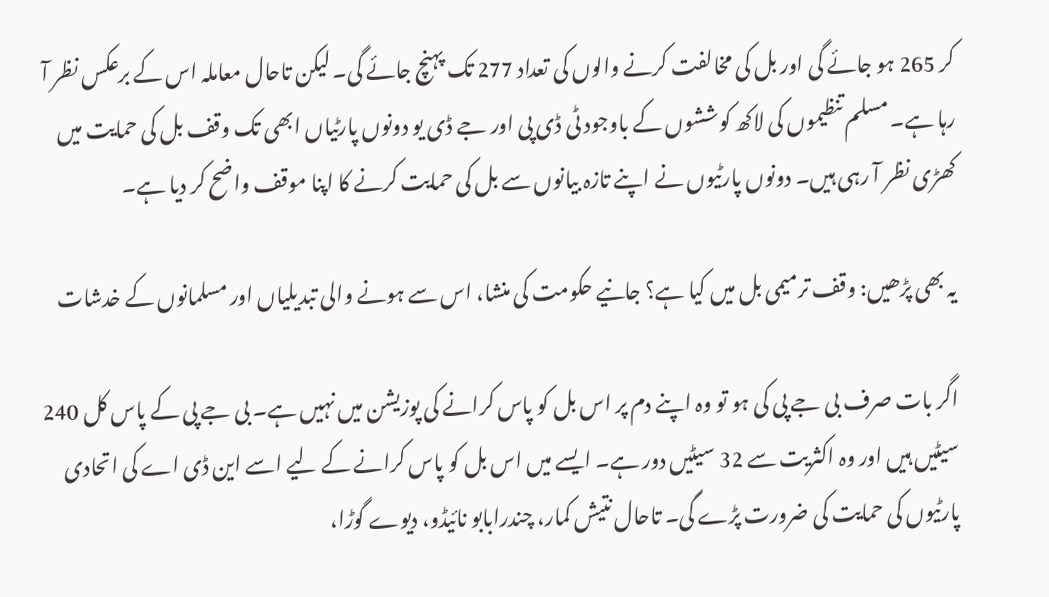کر 265 ہو جائے گی اور بل کی مخالفت کرنے والوں کی تعداد 277 تک پہنچ جائے گی۔ لیکن تاحال معاملہ اس کے برعکس نظر آ رہا ہے۔ مسلم تنظیموں کی لاکھ کوششوں کے باوجود ٹی ڈی پی اور جے ڈی یو دونوں پارٹیاں ابھی تک وقف بل کی حمایت میں کھڑی نظر آ رہی ہیں۔ دونوں پارٹیوں نے اپنے تازہ بیانوں سے بل کی حمایت کرنے کا اپنا موقف واضح کر دیا ہے۔

یہ بھی پڑھیں: وقف ترمیمی بل میں کیا ہے؟ جانیے حکومت کی منشا، اس سے ہونے والی تبدیلیاں اور مسلمانوں کے خدشات

اگر بات صرف بی جے پی کی ہو تو وہ اپنے دم پر اس بل کو پاس کرانے کی پوزیشن میں نہیں ہے۔ بی جے پی کے پاس کل 240 سیٹیں ہیں اور وہ اکثریت سے 32 سیٹیں دور ہے۔ ایسے میں اس بل کو پاس کرانے کے لیے اسے این ڈی اے کی اتحادی پارٹیوں کی حمایت کی ضرورت پڑے گی۔ تاحال نتیش کمار، چندرابابو نائیڈو، دیوے گوڑا،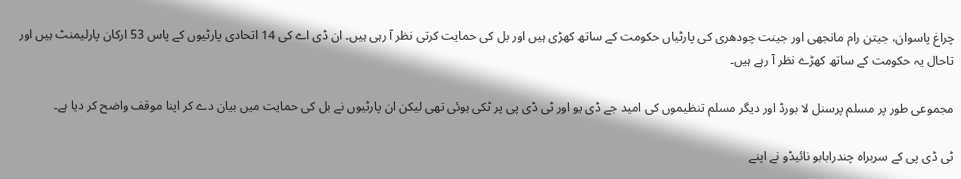چراغ پاسوان، جیتن رام مانجھی اور جینت چودھری کی پارٹیاں حکومت کے ساتھ کھڑی ہیں اور بل کی حمایت کرتی نظر آ رہی ہیں۔ ان ڈی اے کی 14 اتحادی پارٹیوں کے پاس 53 ارکان پارلیمنٹ ہیں اور تاحال یہ حکومت کے ساتھ کھڑے نظر آ رہے ہیں۔

مجموعی طور پر مسلم پرسنل لا بورڈ اور دیگر مسلم تنظیموں کی امید جے ڈی یو اور ٹی ڈی پی پر ٹکی ہوئی تھی لیکن ان پارٹیوں نے بل کی حمایت میں بیان دے کر اپنا موقف واضح کر دیا ہے۔

ٹی ڈی پی کے سربراہ چندرابابو نائیڈو نے اپنے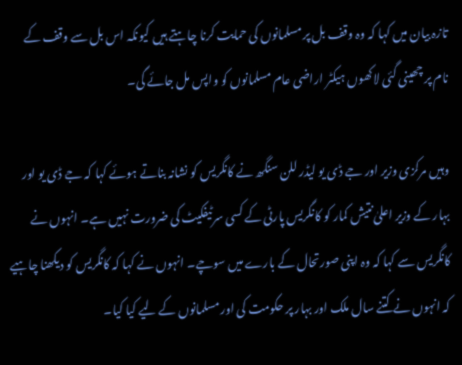تازہ بیان میں کہا کہ وہ وقف بل پر مسلمانوں کی حمایت کرنا چاہتے ہیں کیونکہ اس بل سے وقف کے نام پر چھینی گئی لاکھوں ہیکٹر اراضی عام مسلمانوں کو واپس مل جائے گی۔

وہیں مرکزی وزیر اور جے ڈی یو لیڈر للن سنگھ نے کانگریس کو نشانہ بناتے ہوئے کہا کہ جے ڈی یو اور بہار کے وزیر اعلیٰ نتیش کمار کو کانگریس پارٹی کے کسی سرٹیفکیٹ کی ضرورت نہیں ہے۔ انہوں نے کانگریس سے کہا کہ وہ اپنی صورتحال کے بارے میں سوچے۔ انہوں نے کہا کہ کانگریس کو دیکھنا چاہیے کہ انہوں نے کتنے سال ملک اور بہار پر حکومت کی اور مسلمانوں کے لیے کیا کیا۔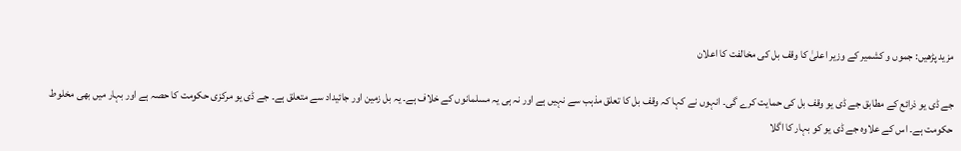مزید پڑھیں: جموں و کشمیر کے وزیر اعلیٰ کا وقف بل کی مخالفت کا اعلان

جے ڈی یو ذرائع کے مطابق جے ڈی یو وقف بل کی حمایت کرے گی۔ انہوں نے کہا کہ وقف بل کا تعلق مذہب سے نہیں ہے اور نہ ہی یہ مسلمانوں کے خلاف ہے۔ یہ بل زمین اور جائیداد سے متعلق ہے۔ جے ڈی یو مرکزی حکومت کا حصہ ہے اور بہار میں بھی مخلوط حکومت ہے۔ اس کے علاوہ جے ڈی یو کو بہار کا اگلا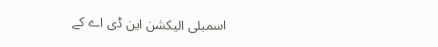اسمبلی الیکشن این ڈی اے کے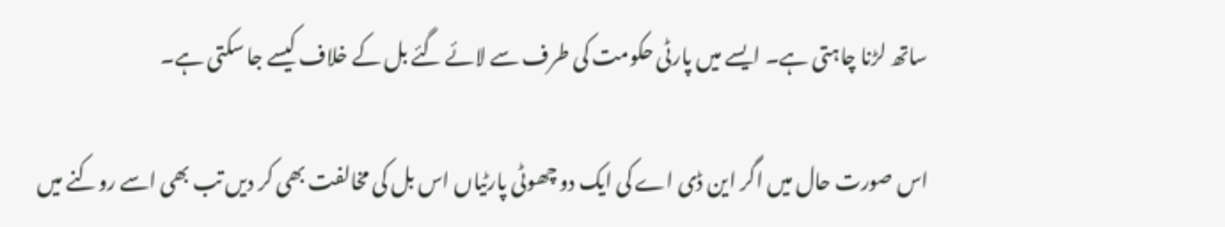ساتھ لڑنا چاہتی ہے۔ ایسے میں پارٹی حکومت کی طرف سے لائے گئے بل کے خلاف کیسے جا سکتی ہے۔

اس صورت حال میں اگر این ڈی اے کی ایک دو چھوٹی پارٹیاں اس بل کی مخالفت بھی کر دیں تب بھی اسے روکنے میں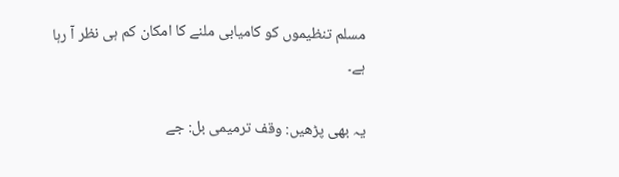مسلم تنظیموں کو کامیابی ملنے کا امکان کم ہی نظر آ رہا ہے۔

یہ بھی پڑھیں: وقف ترمیمی بل: جے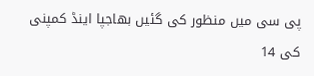پی سی میں منظور کی گئیں بھاجپا اینڈ کمپنی کی 14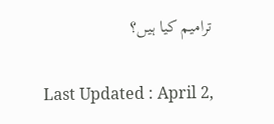ترامیم کیا ہیں؟

Last Updated : April 2,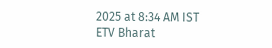2025 at 8:34 AM IST
ETV Bharat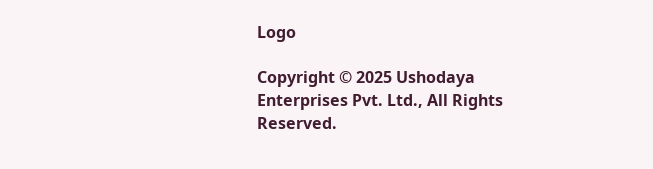Logo

Copyright © 2025 Ushodaya Enterprises Pvt. Ltd., All Rights Reserved.